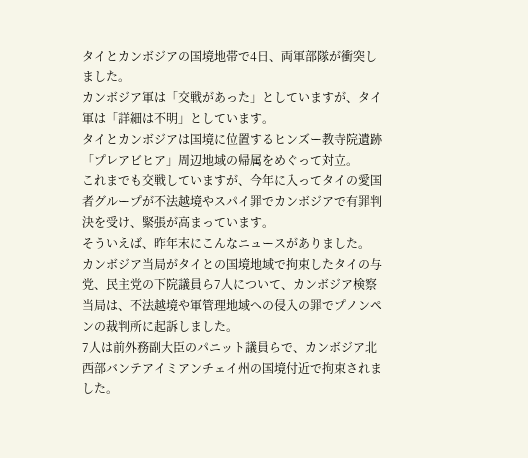タイとカンボジアの国境地帯で4日、両軍部隊が衝突しました。
カンボジア軍は「交戦があった」としていますが、タイ軍は「詳細は不明」としています。
タイとカンボジアは国境に位置するヒンズー教寺院遺跡「プレアビヒア」周辺地域の帰属をめぐって対立。
これまでも交戦していますが、今年に入ってタイの愛国者グループが不法越境やスパイ罪でカンボジアで有罪判決を受け、緊張が高まっています。
そういえば、昨年末にこんなニュースがありました。
カンボジア当局がタイとの国境地域で拘束したタイの与党、民主党の下院議員ら7人について、カンボジア検察当局は、不法越境や軍管理地域への侵入の罪でプノンペンの裁判所に起訴しました。
7人は前外務副大臣のパニット議員らで、カンボジア北西部バンテアイミアンチェイ州の国境付近で拘束されました。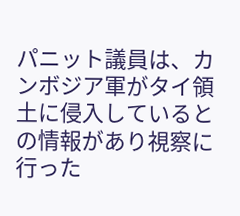パニット議員は、カンボジア軍がタイ領土に侵入しているとの情報があり視察に行った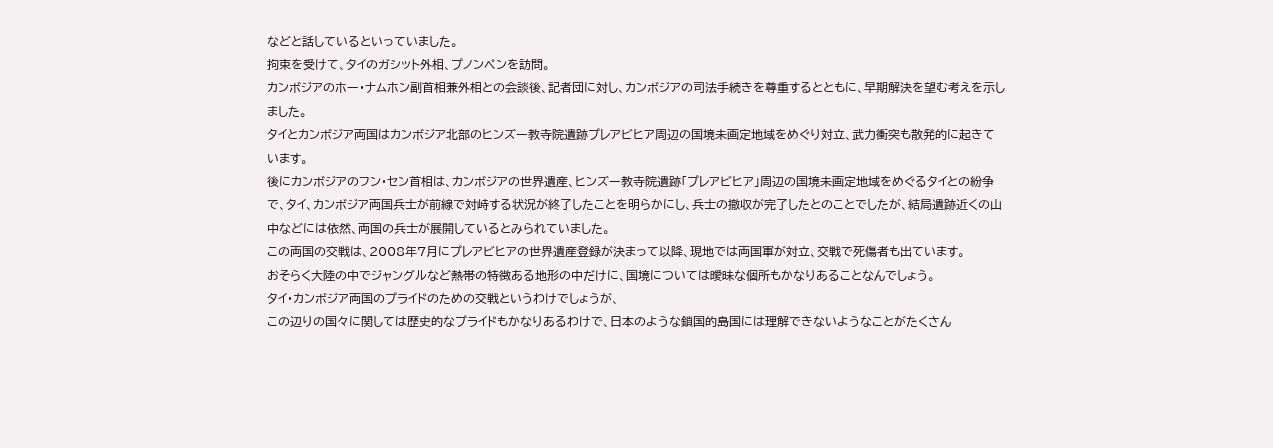などと話しているといっていました。
拘束を受けて、タイのガシット外相、プノンペンを訪問。
カンボジアのホー・ナムホン副首相兼外相との会談後、記者団に対し、カンボジアの司法手続きを尊重するとともに、早期解決を望む考えを示しました。
タイとカンボジア両国はカンボジア北部のヒンズー教寺院遺跡プレアビヒア周辺の国境未画定地域をめぐり対立、武力衝突も散発的に起きています。
後にカンボジアのフン・セン首相は、カンボジアの世界遺産、ヒンズー教寺院遺跡「プレアビヒア」周辺の国境未画定地域をめぐるタイとの紛争で、タイ、カンボジア両国兵士が前線で対峙する状況が終了したことを明らかにし、兵士の撤収が完了したとのことでしたが、結局遺跡近くの山中などには依然、両国の兵士が展開しているとみられていました。
この両国の交戦は、2008年7月にプレアビヒアの世界遺産登録が決まって以降、現地では両国軍が対立、交戦で死傷者も出ています。
おそらく大陸の中でジャングルなど熱帯の特徴ある地形の中だけに、国境については曖昧な個所もかなりあることなんでしょう。
タイ・カンボジア両国のプライドのための交戦というわけでしょうが、
この辺りの国々に関しては歴史的なプライドもかなりあるわけで、日本のような鎖国的島国には理解できないようなことがたくさん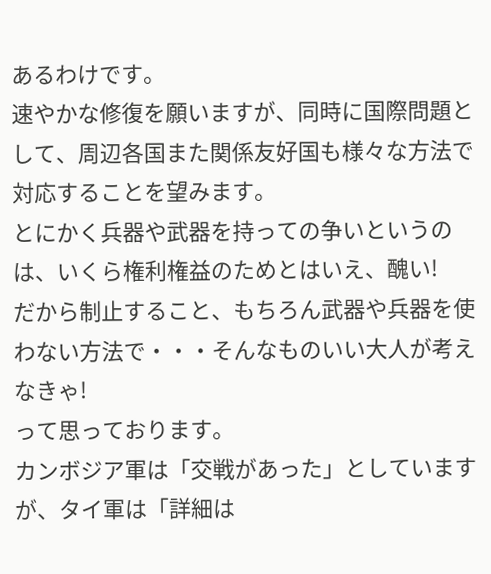あるわけです。
速やかな修復を願いますが、同時に国際問題として、周辺各国また関係友好国も様々な方法で対応することを望みます。
とにかく兵器や武器を持っての争いというのは、いくら権利権益のためとはいえ、醜い!
だから制止すること、もちろん武器や兵器を使わない方法で・・・そんなものいい大人が考えなきゃ!
って思っております。
カンボジア軍は「交戦があった」としていますが、タイ軍は「詳細は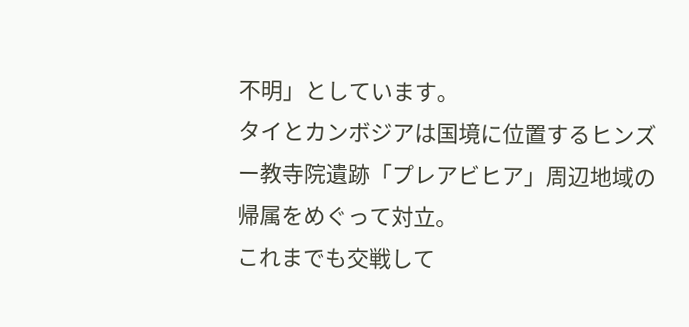不明」としています。
タイとカンボジアは国境に位置するヒンズー教寺院遺跡「プレアビヒア」周辺地域の帰属をめぐって対立。
これまでも交戦して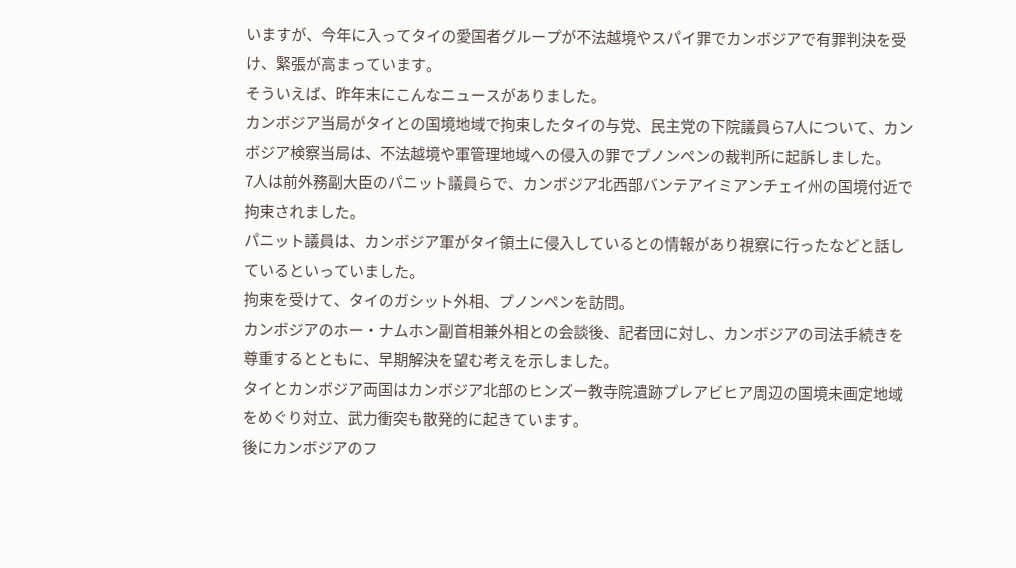いますが、今年に入ってタイの愛国者グループが不法越境やスパイ罪でカンボジアで有罪判決を受け、緊張が高まっています。
そういえば、昨年末にこんなニュースがありました。
カンボジア当局がタイとの国境地域で拘束したタイの与党、民主党の下院議員ら7人について、カンボジア検察当局は、不法越境や軍管理地域への侵入の罪でプノンペンの裁判所に起訴しました。
7人は前外務副大臣のパニット議員らで、カンボジア北西部バンテアイミアンチェイ州の国境付近で拘束されました。
パニット議員は、カンボジア軍がタイ領土に侵入しているとの情報があり視察に行ったなどと話しているといっていました。
拘束を受けて、タイのガシット外相、プノンペンを訪問。
カンボジアのホー・ナムホン副首相兼外相との会談後、記者団に対し、カンボジアの司法手続きを尊重するとともに、早期解決を望む考えを示しました。
タイとカンボジア両国はカンボジア北部のヒンズー教寺院遺跡プレアビヒア周辺の国境未画定地域をめぐり対立、武力衝突も散発的に起きています。
後にカンボジアのフ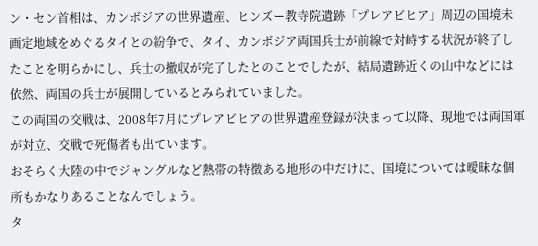ン・セン首相は、カンボジアの世界遺産、ヒンズー教寺院遺跡「プレアビヒア」周辺の国境未画定地域をめぐるタイとの紛争で、タイ、カンボジア両国兵士が前線で対峙する状況が終了したことを明らかにし、兵士の撤収が完了したとのことでしたが、結局遺跡近くの山中などには依然、両国の兵士が展開しているとみられていました。
この両国の交戦は、2008年7月にプレアビヒアの世界遺産登録が決まって以降、現地では両国軍が対立、交戦で死傷者も出ています。
おそらく大陸の中でジャングルなど熱帯の特徴ある地形の中だけに、国境については曖昧な個所もかなりあることなんでしょう。
タ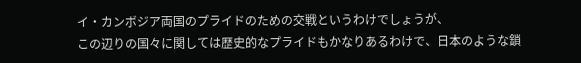イ・カンボジア両国のプライドのための交戦というわけでしょうが、
この辺りの国々に関しては歴史的なプライドもかなりあるわけで、日本のような鎖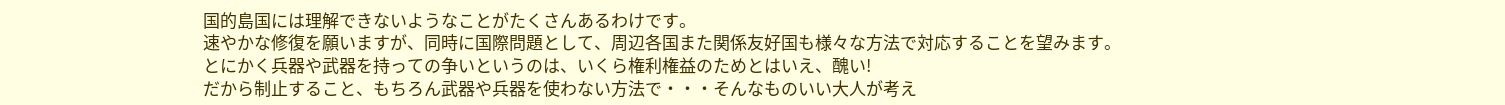国的島国には理解できないようなことがたくさんあるわけです。
速やかな修復を願いますが、同時に国際問題として、周辺各国また関係友好国も様々な方法で対応することを望みます。
とにかく兵器や武器を持っての争いというのは、いくら権利権益のためとはいえ、醜い!
だから制止すること、もちろん武器や兵器を使わない方法で・・・そんなものいい大人が考え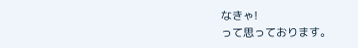なきゃ!
って思っております。